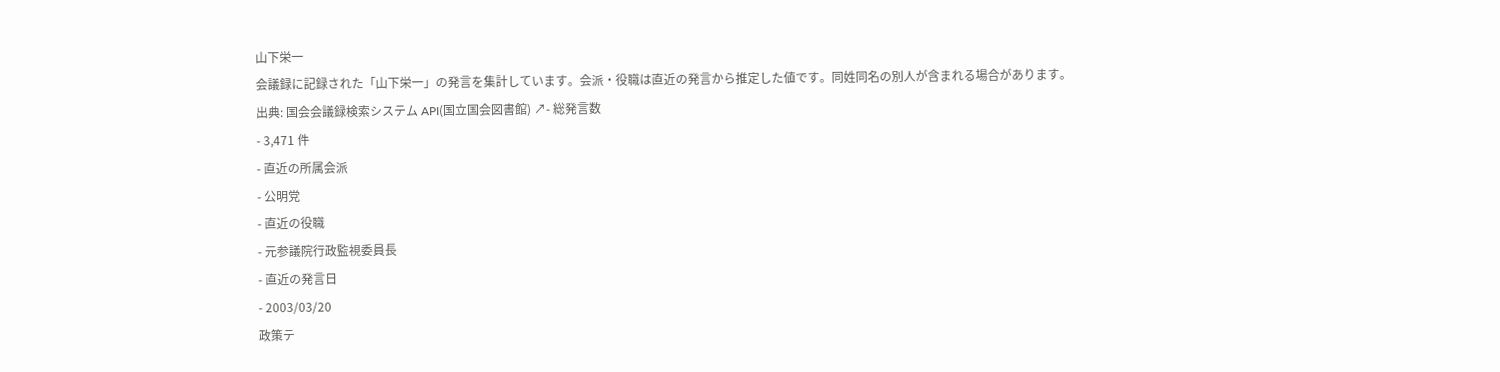山下栄一
会議録に記録された「山下栄一」の発言を集計しています。会派・役職は直近の発言から推定した値です。同姓同名の別人が含まれる場合があります。
出典: 国会会議録検索システム API(国立国会図書館) ↗- 総発言数
- 3,471 件
- 直近の所属会派
- 公明党
- 直近の役職
- 元参議院行政監視委員長
- 直近の発言日
- 2003/03/20
政策テ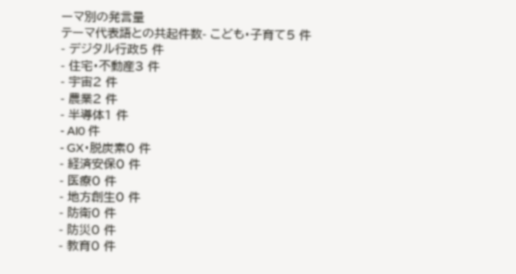ーマ別の発言量
テーマ代表語との共起件数- こども・子育て5 件
- デジタル行政5 件
- 住宅・不動産3 件
- 宇宙2 件
- 農業2 件
- 半導体1 件
- AI0 件
- GX・脱炭素0 件
- 経済安保0 件
- 医療0 件
- 地方創生0 件
- 防衛0 件
- 防災0 件
- 教育0 件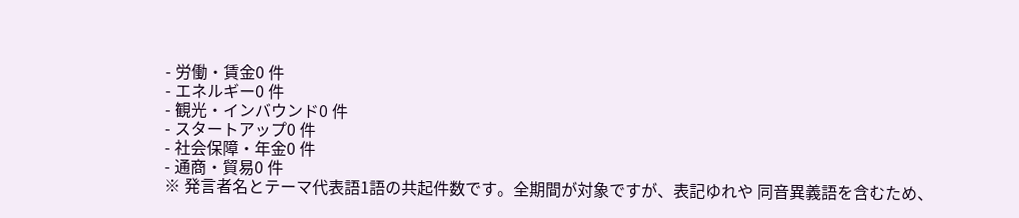- 労働・賃金0 件
- エネルギー0 件
- 観光・インバウンド0 件
- スタートアップ0 件
- 社会保障・年金0 件
- 通商・貿易0 件
※ 発言者名とテーマ代表語1語の共起件数です。全期間が対象ですが、表記ゆれや 同音異義語を含むため、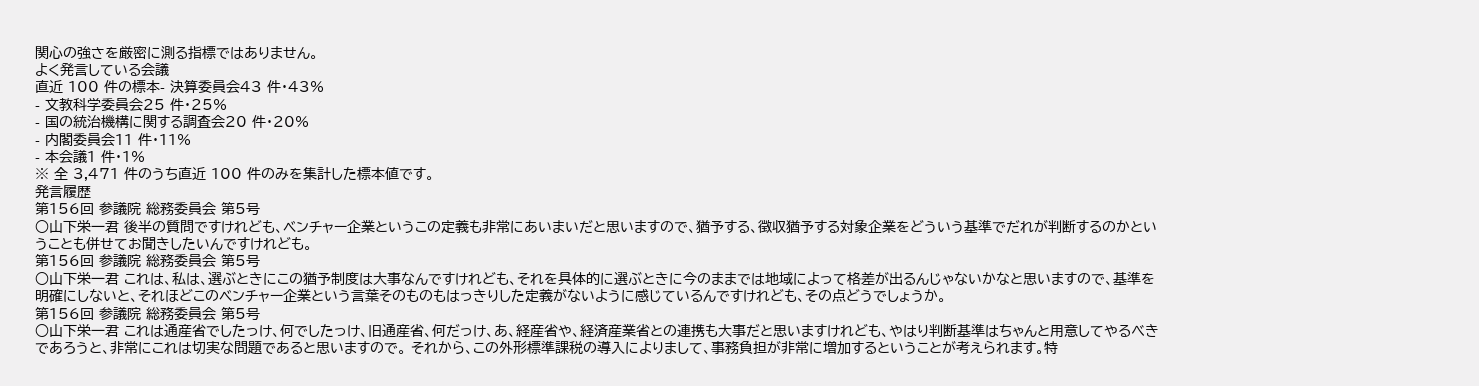関心の強さを厳密に測る指標ではありません。
よく発言している会議
直近 100 件の標本- 決算委員会43 件・43%
- 文教科学委員会25 件・25%
- 国の統治機構に関する調査会20 件・20%
- 内閣委員会11 件・11%
- 本会議1 件・1%
※ 全 3,471 件のうち直近 100 件のみを集計した標本値です。
発言履歴
第156回 参議院 総務委員会 第5号
○山下栄一君 後半の質問ですけれども、ベンチャー企業というこの定義も非常にあいまいだと思いますので、猶予する、徴収猶予する対象企業をどういう基準でだれが判断するのかということも併せてお聞きしたいんですけれども。
第156回 参議院 総務委員会 第5号
○山下栄一君 これは、私は、選ぶときにこの猶予制度は大事なんですけれども、それを具体的に選ぶときに今のままでは地域によって格差が出るんじゃないかなと思いますので、基準を明確にしないと、それほどこのベンチャー企業という言葉そのものもはっきりした定義がないように感じているんですけれども、その点どうでしょうか。
第156回 参議院 総務委員会 第5号
○山下栄一君 これは通産省でしたっけ、何でしたっけ、旧通産省、何だっけ、あ、経産省や、経済産業省との連携も大事だと思いますけれども、やはり判断基準はちゃんと用意してやるべきであろうと、非常にこれは切実な問題であると思いますので。 それから、この外形標準課税の導入によりまして、事務負担が非常に増加するということが考えられます。特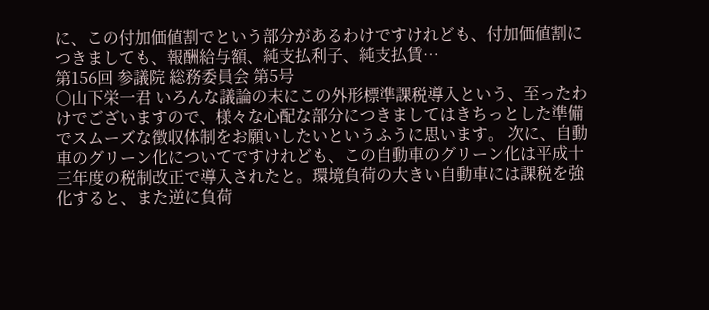に、この付加価値割でという部分があるわけですけれども、付加価値割につきましても、報酬給与額、純支払利子、純支払賃…
第156回 参議院 総務委員会 第5号
○山下栄一君 いろんな議論の末にこの外形標準課税導入という、至ったわけでございますので、様々な心配な部分につきましてはきちっとした準備でスムーズな徴収体制をお願いしたいというふうに思います。 次に、自動車のグリーン化についてですけれども、この自動車のグリーン化は平成十三年度の税制改正で導入されたと。環境負荷の大きい自動車には課税を強化すると、また逆に負荷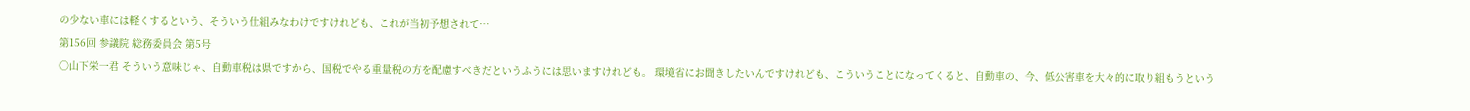の少ない車には軽くするという、そういう仕組みなわけですけれども、これが当初予想されて…
第156回 参議院 総務委員会 第5号
○山下栄一君 そういう意味じゃ、自動車税は県ですから、国税でやる重量税の方を配慮すべきだというふうには思いますけれども。 環境省にお聞きしたいんですけれども、こういうことになってくると、自動車の、今、低公害車を大々的に取り組もうという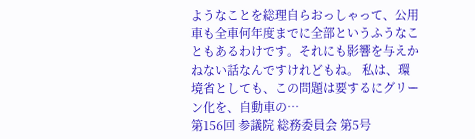ようなことを総理自らおっしゃって、公用車も全車何年度までに全部というふうなこともあるわけです。それにも影響を与えかねない話なんですけれどもね。 私は、環境省としても、この問題は要するにグリーン化を、自動車の…
第156回 参議院 総務委員会 第5号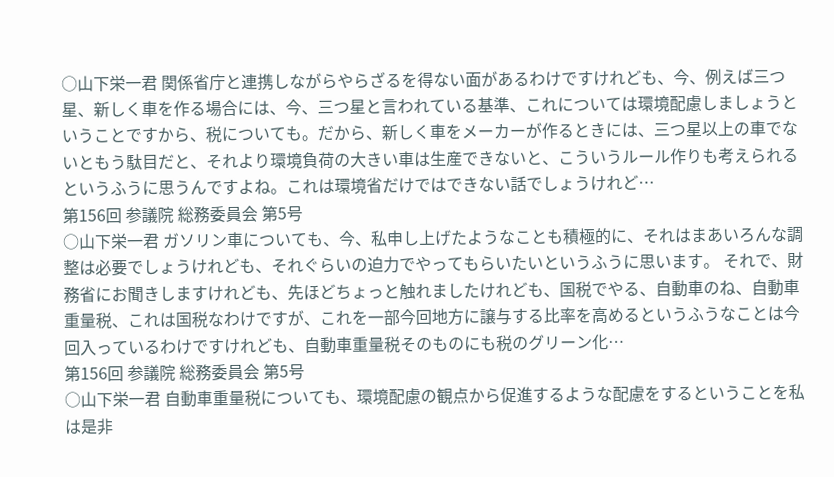○山下栄一君 関係省庁と連携しながらやらざるを得ない面があるわけですけれども、今、例えば三つ星、新しく車を作る場合には、今、三つ星と言われている基準、これについては環境配慮しましょうということですから、税についても。だから、新しく車をメーカーが作るときには、三つ星以上の車でないともう駄目だと、それより環境負荷の大きい車は生産できないと、こういうルール作りも考えられるというふうに思うんですよね。これは環境省だけではできない話でしょうけれど…
第156回 参議院 総務委員会 第5号
○山下栄一君 ガソリン車についても、今、私申し上げたようなことも積極的に、それはまあいろんな調整は必要でしょうけれども、それぐらいの迫力でやってもらいたいというふうに思います。 それで、財務省にお聞きしますけれども、先ほどちょっと触れましたけれども、国税でやる、自動車のね、自動車重量税、これは国税なわけですが、これを一部今回地方に譲与する比率を高めるというふうなことは今回入っているわけですけれども、自動車重量税そのものにも税のグリーン化…
第156回 参議院 総務委員会 第5号
○山下栄一君 自動車重量税についても、環境配慮の観点から促進するような配慮をするということを私は是非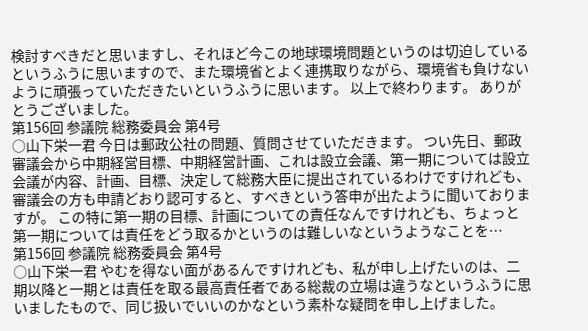検討すべきだと思いますし、それほど今この地球環境問題というのは切迫しているというふうに思いますので、また環境省とよく連携取りながら、環境省も負けないように頑張っていただきたいというふうに思います。 以上で終わります。 ありがとうございました。
第156回 参議院 総務委員会 第4号
○山下栄一君 今日は郵政公社の問題、質問させていただきます。 つい先日、郵政審議会から中期経営目標、中期経営計画、これは設立会議、第一期については設立会議が内容、計画、目標、決定して総務大臣に提出されているわけですけれども、審議会の方も申請どおり認可すると、すべきという答申が出たように聞いておりますが。 この特に第一期の目標、計画についての責任なんですけれども、ちょっと第一期については責任をどう取るかというのは難しいなというようなことを…
第156回 参議院 総務委員会 第4号
○山下栄一君 やむを得ない面があるんですけれども、私が申し上げたいのは、二期以降と一期とは責任を取る最高責任者である総裁の立場は違うなというふうに思いましたもので、同じ扱いでいいのかなという素朴な疑問を申し上げました。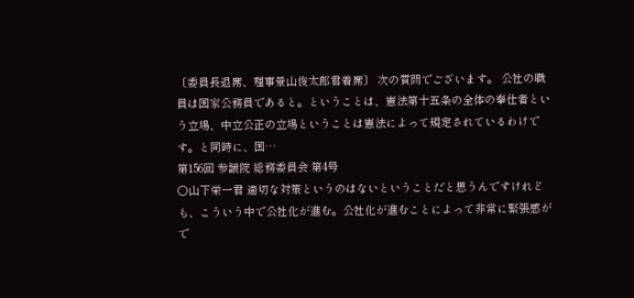〔委員長退席、理事景山俊太郎君着席〕 次の質問でございます。 公社の職員は国家公務員であると。ということは、憲法第十五条の全体の奉仕者という立場、中立公正の立場ということは憲法によって規定されているわけです。と同時に、国…
第156回 参議院 総務委員会 第4号
○山下栄一君 適切な対策というのはないということだと思うんですけれども、こういう中で公社化が進む。公社化が進むことによって非常に緊張感がで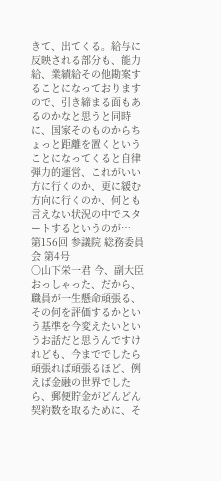きて、出てくる。給与に反映される部分も、能力給、業績給その他勘案することになっておりますので、引き締まる面もあるのかなと思うと同時に、国家そのものからちょっと距離を置くということになってくると自律弾力的運営、これがいい方に行くのか、更に緩む方向に行くのか、何とも言えない状況の中でスタートするというのが…
第156回 参議院 総務委員会 第4号
○山下栄一君 今、副大臣おっしゃった、だから、職員が一生懸命頑張る、その何を評価するかという基準を今変えたいというお話だと思うんですけれども、今まででしたら頑張れば頑張るほど、例えば金融の世界でしたら、郵便貯金がどんどん契約数を取るために、そ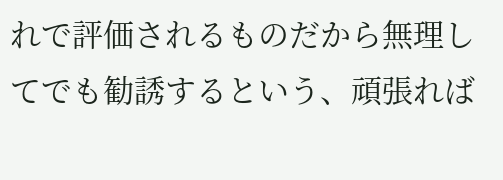れで評価されるものだから無理してでも勧誘するという、頑張れば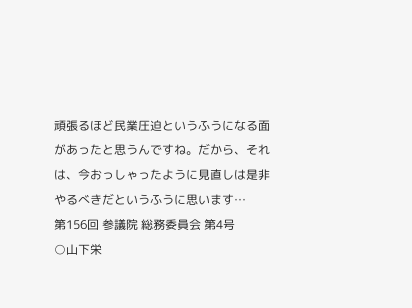頑張るほど民業圧迫というふうになる面があったと思うんですね。だから、それは、今おっしゃったように見直しは是非やるべきだというふうに思います…
第156回 参議院 総務委員会 第4号
○山下栄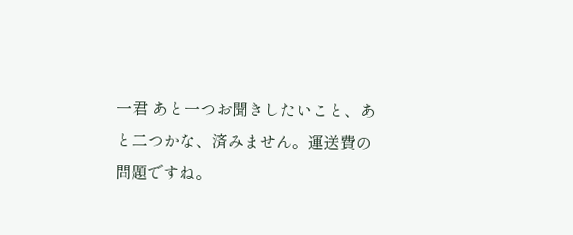一君 あと一つお聞きしたいこと、あと二つかな、済みません。運送費の問題ですね。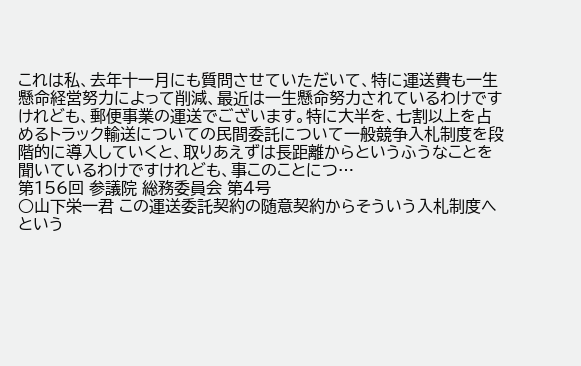これは私、去年十一月にも質問させていただいて、特に運送費も一生懸命経営努力によって削減、最近は一生懸命努力されているわけですけれども、郵便事業の運送でございます。特に大半を、七割以上を占めるトラック輸送についての民間委託について一般競争入札制度を段階的に導入していくと、取りあえずは長距離からというふうなことを聞いているわけですけれども、事このことにつ…
第156回 参議院 総務委員会 第4号
○山下栄一君 この運送委託契約の随意契約からそういう入札制度へという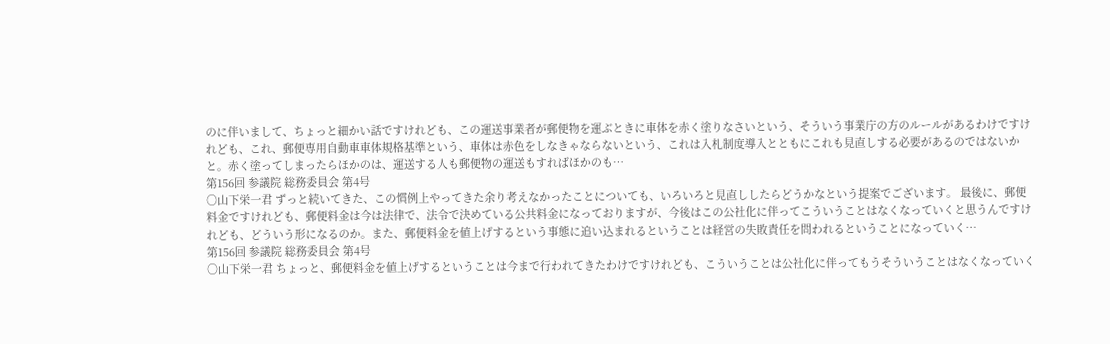のに伴いまして、ちょっと細かい話ですけれども、この運送事業者が郵便物を運ぶときに車体を赤く塗りなさいという、そういう事業庁の方のルールがあるわけですけれども、これ、郵便専用自動車車体規格基準という、車体は赤色をしなきゃならないという、これは入札制度導入とともにこれも見直しする必要があるのではないかと。赤く塗ってしまったらほかのは、運送する人も郵便物の運送もすればほかのも…
第156回 参議院 総務委員会 第4号
○山下栄一君 ずっと続いてきた、この慣例上やってきた余り考えなかったことについても、いろいろと見直ししたらどうかなという提案でございます。 最後に、郵便料金ですけれども、郵便料金は今は法律で、法令で決めている公共料金になっておりますが、今後はこの公社化に伴ってこういうことはなくなっていくと思うんですけれども、どういう形になるのか。また、郵便料金を値上げするという事態に追い込まれるということは経営の失敗責任を問われるということになっていく…
第156回 参議院 総務委員会 第4号
○山下栄一君 ちょっと、郵便料金を値上げするということは今まで行われてきたわけですけれども、こういうことは公社化に伴ってもうそういうことはなくなっていく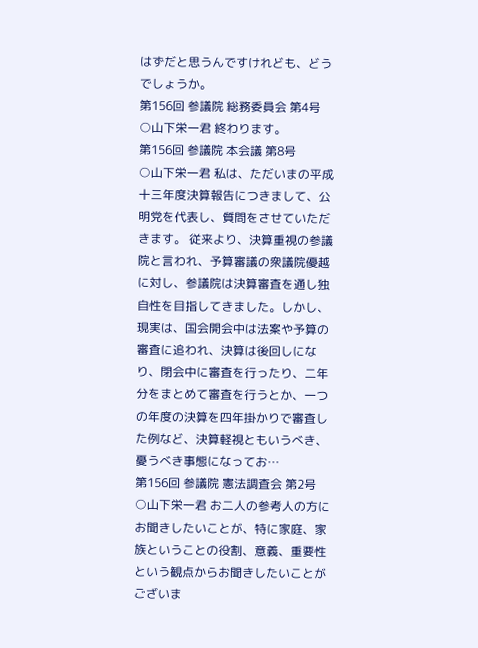はずだと思うんですけれども、どうでしょうか。
第156回 参議院 総務委員会 第4号
○山下栄一君 終わります。
第156回 参議院 本会議 第8号
○山下栄一君 私は、ただいまの平成十三年度決算報告につきまして、公明党を代表し、質問をさせていただきます。 従来より、決算重視の参議院と言われ、予算審議の衆議院優越に対し、参議院は決算審査を通し独自性を目指してきました。しかし、現実は、国会開会中は法案や予算の審査に追われ、決算は後回しになり、閉会中に審査を行ったり、二年分をまとめて審査を行うとか、一つの年度の決算を四年掛かりで審査した例など、決算軽視ともいうべき、憂うべき事態になってお…
第156回 参議院 憲法調査会 第2号
○山下栄一君 お二人の参考人の方にお聞きしたいことが、特に家庭、家族ということの役割、意義、重要性という観点からお聞きしたいことがございま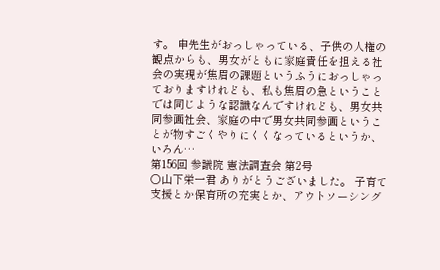す。 申先生がおっしゃっている、子供の人権の観点からも、男女がともに家庭責任を担える社会の実現が焦眉の課題というふうにおっしゃっておりますけれども、私も焦眉の急ということでは同じような認識なんですけれども、男女共同参画社会、家庭の中で男女共同参画ということが物すごくやりにくくなっているというか、いろん…
第156回 参議院 憲法調査会 第2号
○山下栄一君 ありがとうございました。 子育て支援とか保育所の充実とか、アウトソーシング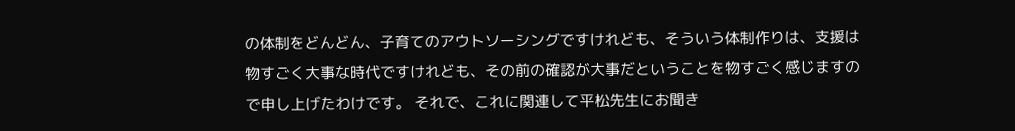の体制をどんどん、子育てのアウトソーシングですけれども、そういう体制作りは、支援は物すごく大事な時代ですけれども、その前の確認が大事だということを物すごく感じますので申し上げたわけです。 それで、これに関連して平松先生にお聞き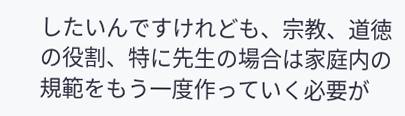したいんですけれども、宗教、道徳の役割、特に先生の場合は家庭内の規範をもう一度作っていく必要が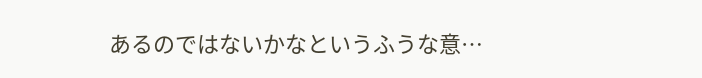あるのではないかなというふうな意…